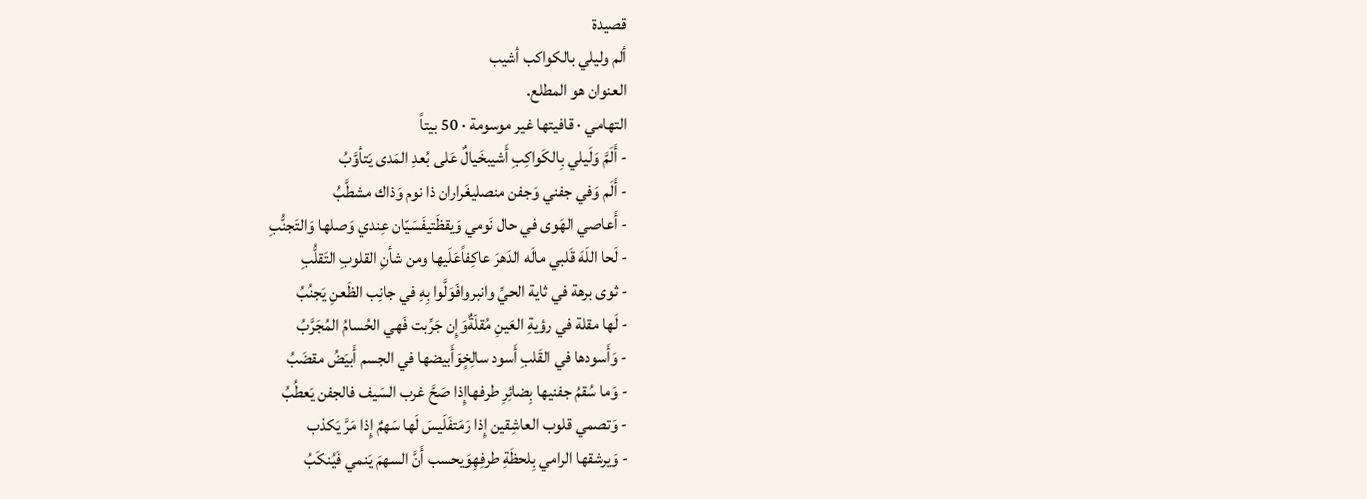قصيدة
ألم وليلي بالكواكب أشيب
العنوان هو المطلع.
التهامي · قافيتها غير موسومة · 50 بيتاً
- أَلَمَّ وَلَيلي بِالكَواكِبِ أَشيبخَيالٌ عَلى بُعدِ المَدى يَتأوَّبُ
- أَلَم وَفي جفني وَجفن منصليغَراران ذا نوم وَذاك مشطَّبُ
- أَعاصي الهَوى في حال نَومي وَيقظَتيفَسَيّان عِندي وَصلها وَالتَجنُّبِ
- لَحا اللَهَ قَلبي مالَه الدَهرَ عاكِفاًعَلَيها ومن شأنِ القلوبِ التَقلُّبِ
- ثوى برهة في ثاية الحيِّ وانبروافَوَلَّوا بِهِ في جانِب الظَعنِ يَجنُبُ
- لَها مقلة في رؤيةِ العَينِ مُقلَةٌوَإِن جَرِّبت فَهي الحُسامُ المُجَرَّبُ
- وَأَسودها في القَلبِ أَسود سالِخٍوَأَبيضها في الجسم أَبيَضُ مقضَبُ
- وَما سُقمُ جفنيها بِضائِرِ طرفهاإِذا صَحَّ غرب السَيف فالجفن يَعطُبُ
- وَتصمي قلوب العاشِقين إِذا رَمَتفَلَيسَ لَها سَهمٌ إِذا مَرَّ يَكذب
- وَيرشقها الرامي بِلحظَةِ طرفِهِوَيحسب أَنَّ السهمَ يَنمي فَيُنكَبُ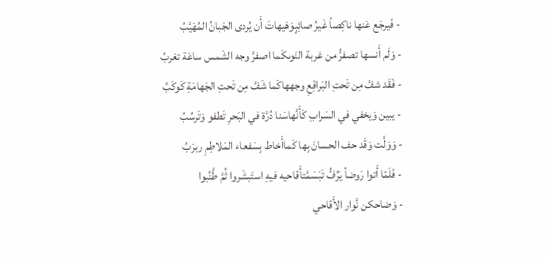- فَيرجَع عَنها ناكِصاً غَيرُ صائِبٍوَهَيهاتَ أَن يُردى الجَبانُ المُهَيَّبُ
- وَلَم أَنسها تصفرُّ من غربة النَوىكَما اصفرَّ وجه الشَمس ساعَة تغربُ
- فَقَد شفَّ مِن تَحتِ البَراقِعِ وجههاكَما شَفَّ مِن تَحتِ الجَهامَةِ كَوكَبُ
- يبين وَيخفي في السَرابِ كَأَنَّهاسَنا دُرَّة في البَحرِ تَطفو وَتَرسُبُ
- وَوَلَّت وَقَد حف الحسانَ بِها كَماأَخاط بِسَفعاء المَلاطِمِ ربرَبُ
- فَلَمّا أَتوا رَوضاً يَرُفُّ تَبَسَمَّتأَقاحيه فيهِ استَبشَروا ثُمَّ طَّنُبوا
- وَضاحكن نَّوار الأَقاحي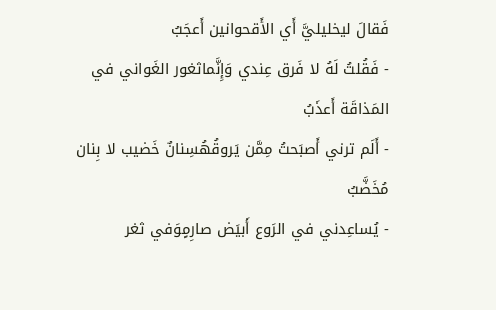فَقالَ ليخليليَّ أَي الأَقحوانين أَعجَبُ
- فَقُلتُ لَهُ لا فَرق عِندي وَإِنَّماثغور الغَواني في المَذاقَة أَعذَبُ
- أَلَم ترني أَصبَحتُ مِمَّن يَروقُهُسِنانٌ خَضيب لا بِنان مُخَضَّبُ
- يُساعِدني في الرَوع أَبيَض صارِمٍوَفي ثغر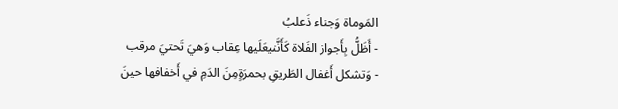المَوماة وَجناء ذَعلبُ
- أَظَلُّ بِأَجواز الفَلاة كَأَنَّنيعَلَيها عِقاب وَهيَ تَحتيَ مرقب
- وَتشكل أَغفال الطَريقِ بحمرَةٍمِنَ الدَمِ في أَخفافها حينَ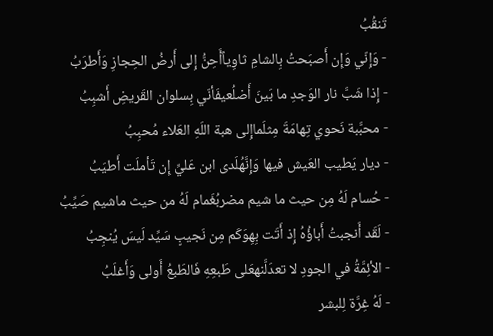تَنقُبُ
- وَإِنّي وَإِن أَصبَحتُ بِالشامِ ثاوِياًأَحِنُّ إِلى أَرضُ الحِجازِ وَأَطرَبُ
- إِذا شَبَّ نار الوَجدِ ما بَينَ أَضلُعيفَأنّي بِسلوان القَريضِ أَشبِبُ
- محبَّبة نَحوي تِهامَةَ مِثلَماإِلى هبة اللَهِ العَلاء مُحبِبُ
- ديار يَطيب العَيش فيها وَإِنَّهُلَدى ابن عَليِّ إِن تَأملَت أَطيَبُ
- حُسام لَهُ مِن حيث ما شيم مضربُغَمام لَهُ من حيث ماشيم صَيِّبُ
- لَقَد أَنجبتُ أَباؤُهُ إِذ أَتَت بِهِوَكَم مِن نَجيبٍ سَيِّد لَيسَ يُنجِبُ
- الأئِمَّةُ في الجودِ لا تعدَلَّنهعَلى طَبعِهِ فَالطَبعُ أَولى وَأَغلَبُ
- لَهُ غِرَّة لِلبشر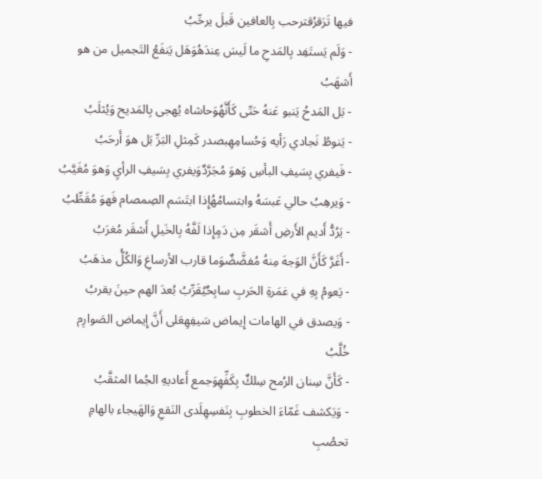فيها تَرَقرُقترحب بِالعافين قَبلَ يرحِّبُ
- وَلَم يَستَفِد بِالمَدحِ ما لَيسَ عِندَهُوَهَل يَنفَعُ التَجميل من هو أَشهَبُ
- بَل المَدحُ يَنبو عَنهُ حَتّى كَأَنَّهُوَحاشاه يُهجى بِالمَديح وَيُثلَبُ
- يَنوطُ نَجادي رَأيه وَحُسامِهِبصدر كَمِثلِ البَرِّ بَل هوَ أَرحَبُ
- فَيفري بِسَيفِ البأسِ وَهوَ مُجَرَّدٌوَيفري بِسَيفِ الرأيِ وَهوَ مُغَيَّبُ
- وَيرهِبُ حالي عَبسَهُ وابتسامُهُإِذا ابتَسَم الصِمصام فَهوَ مُقَطِّبُ
- يَرُدُّ أَديم الأَرضِ أَشقَر مِن دَمٍإِذا لَفَّهُ بِالخَيلِ أَشقَر مُغرَبُ
- أَغَرَّ كَأَنَّ الوَجهَ مِنهُ مُفضَّضٌوَما قارب الأرساغِ وَالكُلُّ مذهَبُ
- يَعومُ بِهِ في غمَرةِ الحَربِ سابِحٌيُقَرِّبُ بُعدَ الهم حينَ يقربُ
- وَيصدق في الهامات إِيماض سَيفِهِعَلى أَنَّ إِيماض الصَوارِم خُلَّبُ
- كَأَنَّ سِنان الرُمح سِلكٌ بِكَفِّهِوَجمع أَعاديهِ الجُما المثقَّبُ
- وَيَكشف غَمّاءَ الخطوبِ بِنَفسِهِلَدى النَقعِ وَالهَيجاء بالهامِ تحصُبِ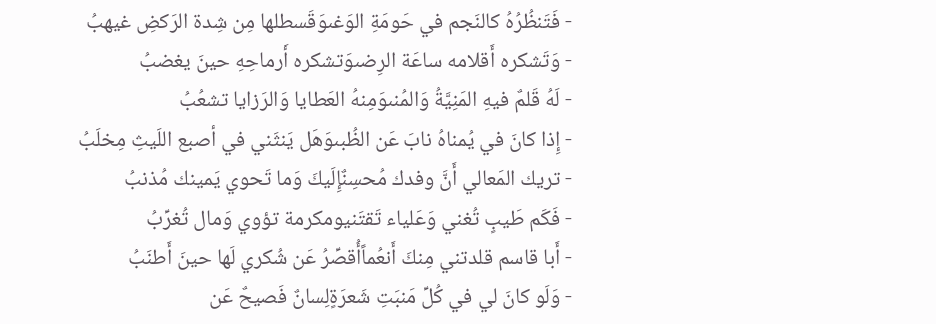- فَتَنظُرُهُ كالنَجم في حَومَةِ الوَغىوَقَسطلها مِن شِدة الرَكضِ غيهبُ
- وَتَشكره أَقلامه ساعَة الرِضىوَتشكره أَرماحِهِ حينَ يغضبُ
- لَهُ قَلمٌ فيهِ المَنِيَّةُ وَالمُنىوَمِنهُ العَطايا وَالرَزايا تشعُبُ
- إِذا كانَ في يُمناهُ نابَ عَن الظُبىوَهَل يَنثَني في أصبع اللَيثِ مِخلَبُ
- تريك المَعالي أَنَّ وفدك مُحسِنٌإِلَيكَ وَما تَحوي يَمينك مُذنبُ
- فَكَم طَيبٍ تُغني وَعَلياء تَقتَنيومكرمة تؤوي وَمال تُغرِّبُ
- أَبا قاسم قلدتني مِنكَ أَنعُماًأُقصِّرُ عَن شُكري لَها حينَ أَطنَبُ
- وَلَو كانَ لي في كُلِّ مَنبَتِ شَعرَةٍلِسانٌ فَصيحٌ عَن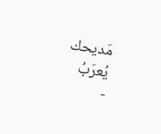مَديحك يُعرَبُ
-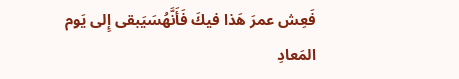فَعِش عمرَ هَذا فيكَ فَأَنَّهُسَيَبقى إِلى يَوم المَعادِ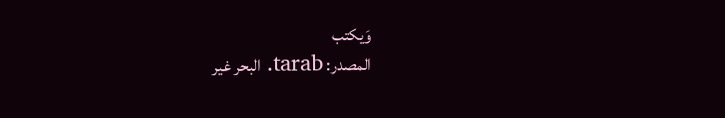وَيكتب
المصدر: tarab. البحر غير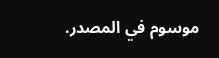موسوم في المصدر.